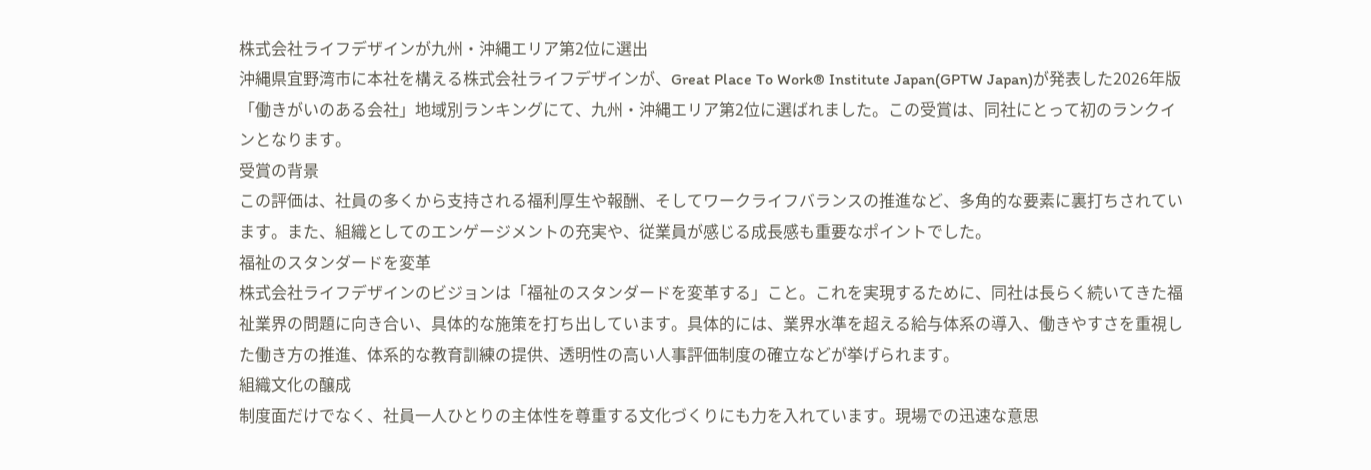株式会社ライフデザインが九州・沖縄エリア第2位に選出
沖縄県宜野湾市に本社を構える株式会社ライフデザインが、Great Place To Work® Institute Japan(GPTW Japan)が発表した2026年版「働きがいのある会社」地域別ランキングにて、九州・沖縄エリア第2位に選ばれました。この受賞は、同社にとって初のランクインとなります。
受賞の背景
この評価は、社員の多くから支持される福利厚生や報酬、そしてワークライフバランスの推進など、多角的な要素に裏打ちされています。また、組織としてのエンゲージメントの充実や、従業員が感じる成長感も重要なポイントでした。
福祉のスタンダードを変革
株式会社ライフデザインのビジョンは「福祉のスタンダードを変革する」こと。これを実現するために、同社は長らく続いてきた福祉業界の問題に向き合い、具体的な施策を打ち出しています。具体的には、業界水準を超える給与体系の導入、働きやすさを重視した働き方の推進、体系的な教育訓練の提供、透明性の高い人事評価制度の確立などが挙げられます。
組織文化の醸成
制度面だけでなく、社員一人ひとりの主体性を尊重する文化づくりにも力を入れています。現場での迅速な意思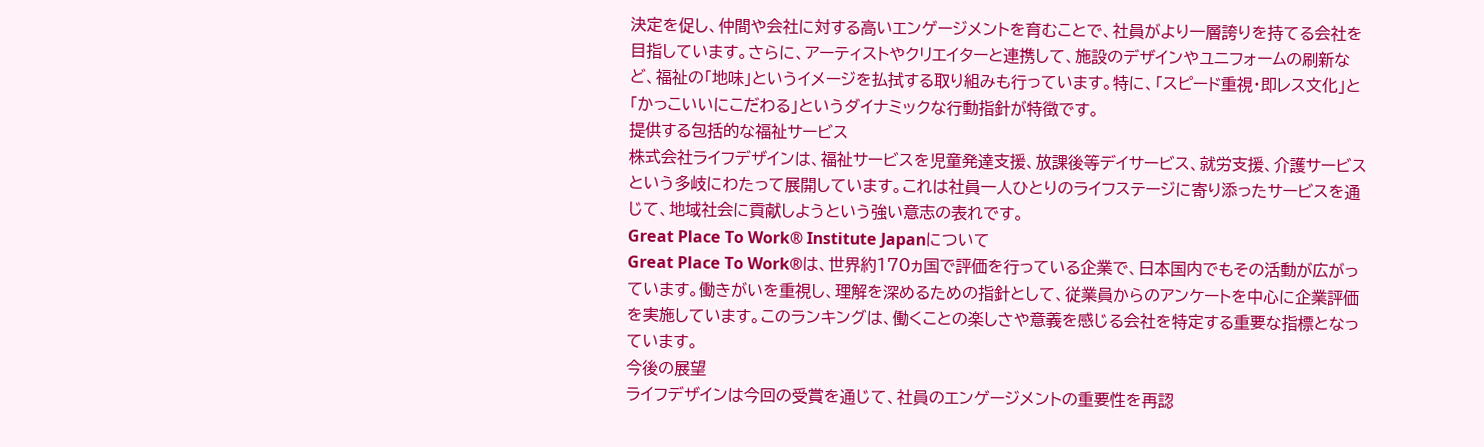決定を促し、仲間や会社に対する高いエンゲージメントを育むことで、社員がより一層誇りを持てる会社を目指しています。さらに、アーティストやクリエイターと連携して、施設のデザインやユニフォームの刷新など、福祉の「地味」というイメージを払拭する取り組みも行っています。特に、「スピード重視・即レス文化」と「かっこいいにこだわる」というダイナミックな行動指針が特徴です。
提供する包括的な福祉サービス
株式会社ライフデザインは、福祉サービスを児童発達支援、放課後等デイサービス、就労支援、介護サービスという多岐にわたって展開しています。これは社員一人ひとりのライフステージに寄り添ったサービスを通じて、地域社会に貢献しようという強い意志の表れです。
Great Place To Work® Institute Japanについて
Great Place To Work®は、世界約170ヵ国で評価を行っている企業で、日本国内でもその活動が広がっています。働きがいを重視し、理解を深めるための指針として、従業員からのアンケートを中心に企業評価を実施しています。このランキングは、働くことの楽しさや意義を感じる会社を特定する重要な指標となっています。
今後の展望
ライフデザインは今回の受賞を通じて、社員のエンゲージメントの重要性を再認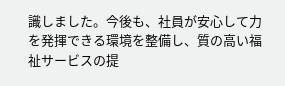識しました。今後も、社員が安心して力を発揮できる環境を整備し、質の高い福祉サービスの提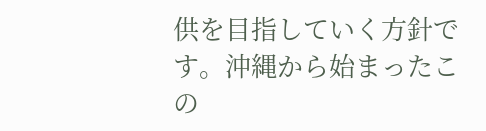供を目指していく方針です。沖縄から始まったこの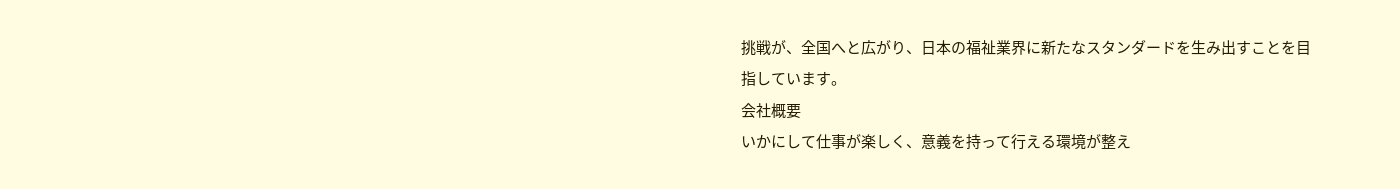挑戦が、全国へと広がり、日本の福祉業界に新たなスタンダードを生み出すことを目指しています。
会社概要
いかにして仕事が楽しく、意義を持って行える環境が整え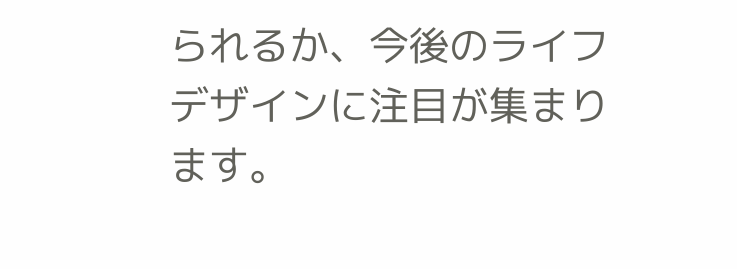られるか、今後のライフデザインに注目が集まります。